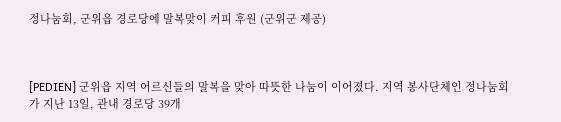정나눔회, 군위읍 경로당에 말복맞이 커피 후원 (군위군 제공)



[PEDIEN] 군위읍 지역 어르신들의 말복을 맞아 따뜻한 나눔이 이어졌다. 지역 봉사단체인 정나눔회가 지난 13일, 관내 경로당 39개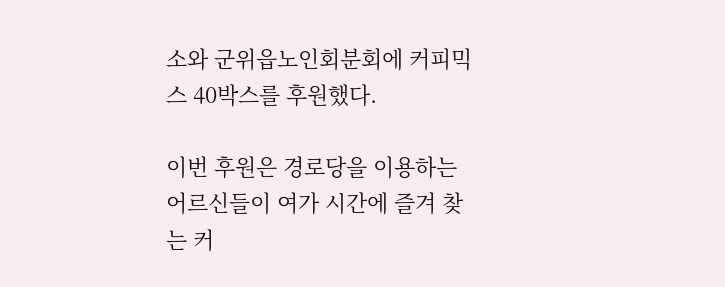소와 군위읍노인회분회에 커피믹스 40박스를 후원했다.

이번 후원은 경로당을 이용하는 어르신들이 여가 시간에 즐겨 찾는 커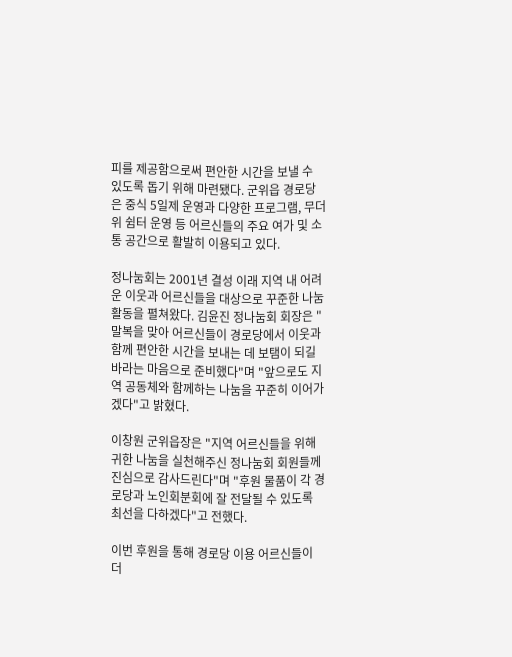피를 제공함으로써 편안한 시간을 보낼 수 있도록 돕기 위해 마련됐다. 군위읍 경로당은 중식 5일제 운영과 다양한 프로그램, 무더위 쉼터 운영 등 어르신들의 주요 여가 및 소통 공간으로 활발히 이용되고 있다.

정나눔회는 2001년 결성 이래 지역 내 어려운 이웃과 어르신들을 대상으로 꾸준한 나눔 활동을 펼쳐왔다. 김윤진 정나눔회 회장은 "말복을 맞아 어르신들이 경로당에서 이웃과 함께 편안한 시간을 보내는 데 보탬이 되길 바라는 마음으로 준비했다"며 "앞으로도 지역 공동체와 함께하는 나눔을 꾸준히 이어가겠다"고 밝혔다.

이창원 군위읍장은 "지역 어르신들을 위해 귀한 나눔을 실천해주신 정나눔회 회원들께 진심으로 감사드린다"며 "후원 물품이 각 경로당과 노인회분회에 잘 전달될 수 있도록 최선을 다하겠다"고 전했다.

이번 후원을 통해 경로당 이용 어르신들이 더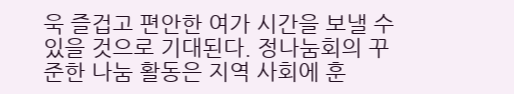욱 즐겁고 편안한 여가 시간을 보낼 수 있을 것으로 기대된다. 정나눔회의 꾸준한 나눔 활동은 지역 사회에 훈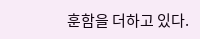훈함을 더하고 있다.